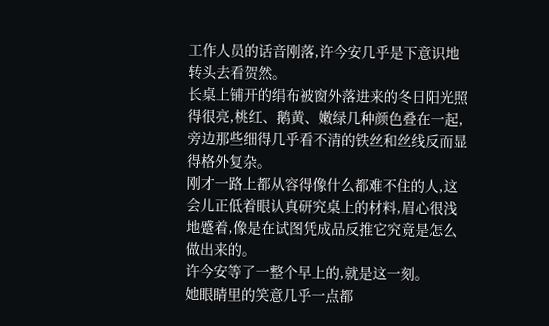工作人员的话音刚落,许今安几乎是下意识地转头去看贺然。
长桌上铺开的绢布被窗外落进来的冬日阳光照得很亮,桃红、鹅黄、嫩绿几种颜色叠在一起,旁边那些细得几乎看不清的铁丝和丝线反而显得格外复杂。
刚才一路上都从容得像什么都难不住的人,这会儿正低着眼认真研究桌上的材料,眉心很浅地蹙着,像是在试图凭成品反推它究竟是怎么做出来的。
许今安等了一整个早上的,就是这一刻。
她眼睛里的笑意几乎一点都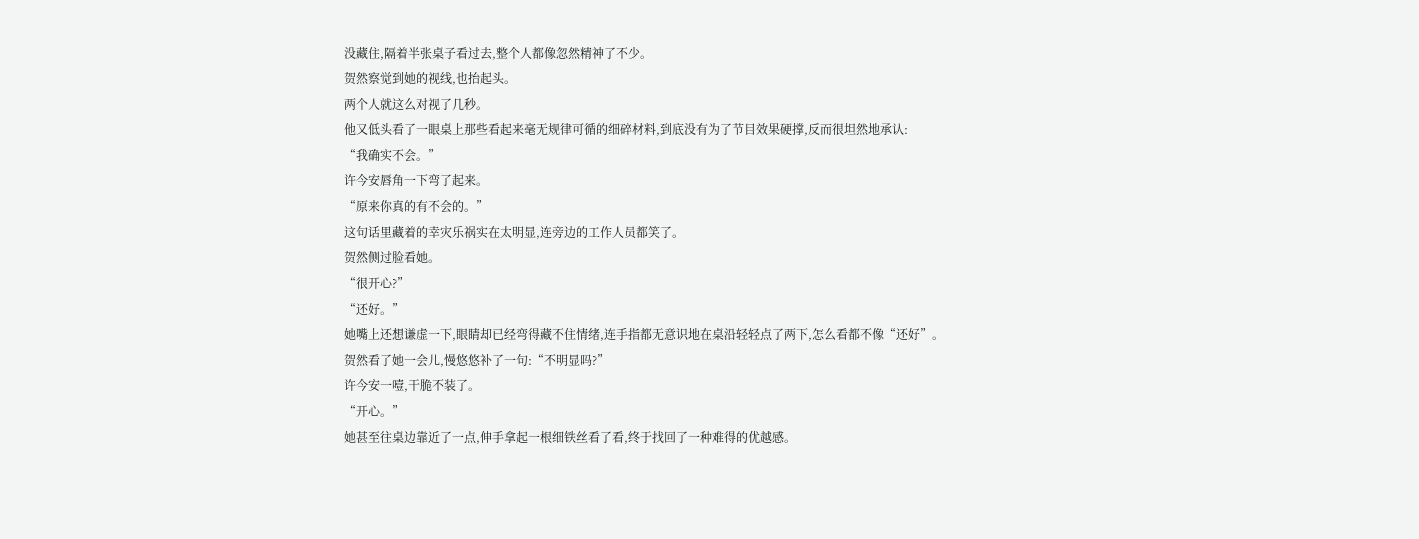没藏住,隔着半张桌子看过去,整个人都像忽然精神了不少。
贺然察觉到她的视线,也抬起头。
两个人就这么对视了几秒。
他又低头看了一眼桌上那些看起来毫无规律可循的细碎材料,到底没有为了节目效果硬撑,反而很坦然地承认:
“我确实不会。”
许今安唇角一下弯了起来。
“原来你真的有不会的。”
这句话里藏着的幸灾乐祸实在太明显,连旁边的工作人员都笑了。
贺然侧过脸看她。
“很开心?”
“还好。”
她嘴上还想谦虚一下,眼睛却已经弯得藏不住情绪,连手指都无意识地在桌沿轻轻点了两下,怎么看都不像“还好”。
贺然看了她一会儿,慢悠悠补了一句:“不明显吗?”
许今安一噎,干脆不装了。
“开心。”
她甚至往桌边靠近了一点,伸手拿起一根细铁丝看了看,终于找回了一种难得的优越感。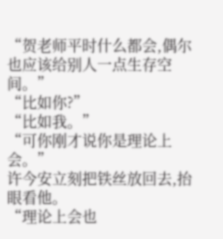“贺老师平时什么都会,偶尔也应该给别人一点生存空间。”
“比如你?”
“比如我。”
“可你刚才说你是理论上会。”
许今安立刻把铁丝放回去,抬眼看他。
“理论上会也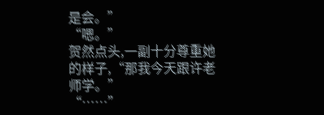是会。”
“嗯。”
贺然点头,一副十分尊重她的样子,“那我今天跟许老师学。”
“……”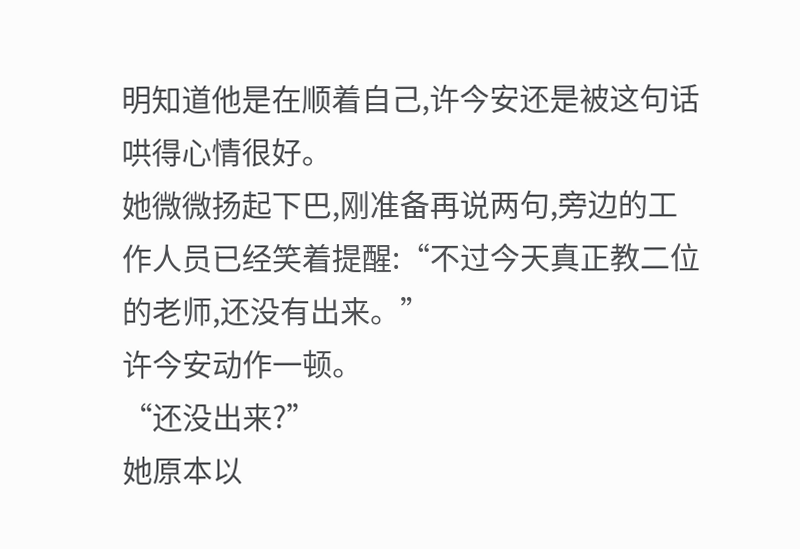明知道他是在顺着自己,许今安还是被这句话哄得心情很好。
她微微扬起下巴,刚准备再说两句,旁边的工作人员已经笑着提醒:“不过今天真正教二位的老师,还没有出来。”
许今安动作一顿。
“还没出来?”
她原本以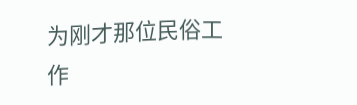为刚才那位民俗工作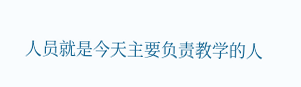人员就是今天主要负责教学的人